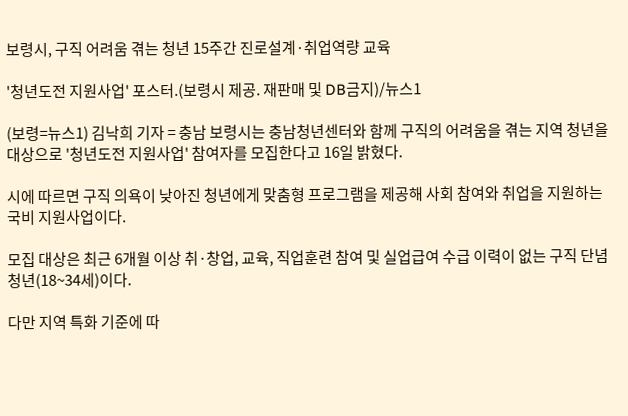보령시, 구직 어려움 겪는 청년 15주간 진로설계·취업역량 교육

'청년도전 지원사업' 포스터.(보령시 제공. 재판매 및 DB금지)/뉴스1

(보령=뉴스1) 김낙희 기자 = 충남 보령시는 충남청년센터와 함께 구직의 어려움을 겪는 지역 청년을 대상으로 '청년도전 지원사업' 참여자를 모집한다고 16일 밝혔다.

시에 따르면 구직 의욕이 낮아진 청년에게 맞춤형 프로그램을 제공해 사회 참여와 취업을 지원하는 국비 지원사업이다.

모집 대상은 최근 6개월 이상 취·창업, 교육, 직업훈련 참여 및 실업급여 수급 이력이 없는 구직 단념 청년(18~34세)이다.

다만 지역 특화 기준에 따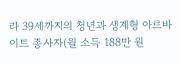라 39세까지의 청년과 생계형 아르바이트 종사자(월 소득 188만 원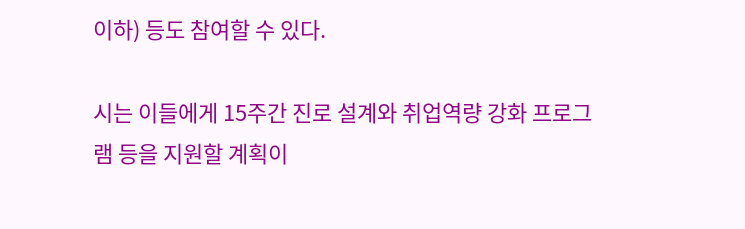이하) 등도 참여할 수 있다.

시는 이들에게 15주간 진로 설계와 취업역량 강화 프로그램 등을 지원할 계획이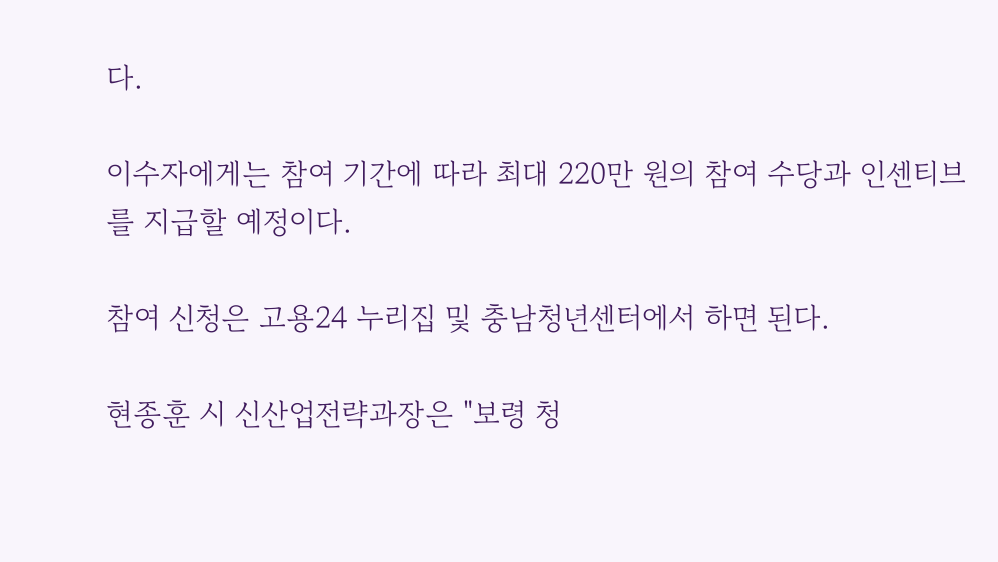다.

이수자에게는 참여 기간에 따라 최대 220만 원의 참여 수당과 인센티브를 지급할 예정이다.

참여 신청은 고용24 누리집 및 충남청년센터에서 하면 된다.

현종훈 시 신산업전략과장은 "보령 청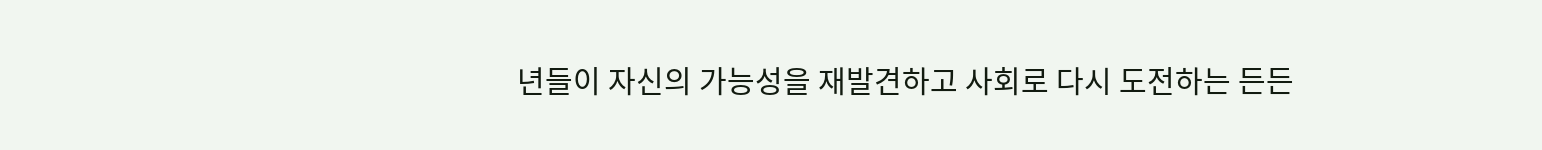년들이 자신의 가능성을 재발견하고 사회로 다시 도전하는 든든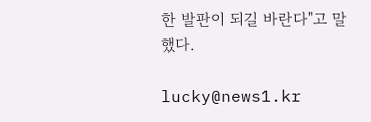한 발판이 되길 바란다"고 말했다.

lucky@news1.kr